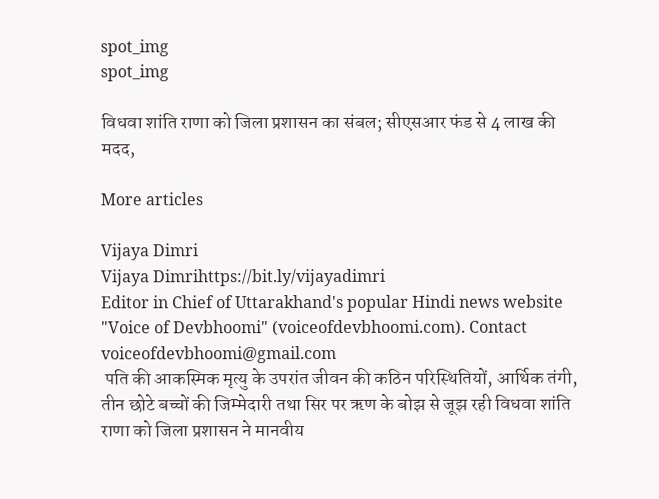spot_img
spot_img

विधवा शांति राणा को जिला प्रशासन का संबल; सीएसआर फंड से 4 लाख की मदद,

More articles

Vijaya Dimri
Vijaya Dimrihttps://bit.ly/vijayadimri
Editor in Chief of Uttarakhand's popular Hindi news website "Voice of Devbhoomi" (voiceofdevbhoomi.com). Contact voiceofdevbhoomi@gmail.com
 पति की आकस्मिक मृत्यु के उपरांत जीवन की कठिन परिस्थितियों, आर्थिक तंगी, तीन छोटे बच्चों की जिम्मेदारी तथा सिर पर ऋण के बोझ से जूझ रही विधवा शांति राणा को जिला प्रशासन ने मानवीय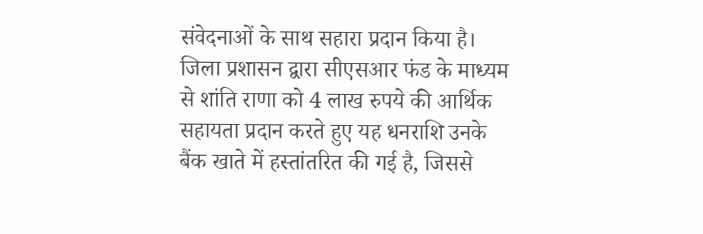संवेदनाओं के साथ सहारा प्रदान किया है। जिला प्रशासन द्वारा सीएसआर फंड के माध्यम से शांति राणा को 4 लाख रुपये की आर्थिक सहायता प्रदान करते हुए यह धनराशि उनके बैंक खाते में हस्तांतरित की गई है, जिससे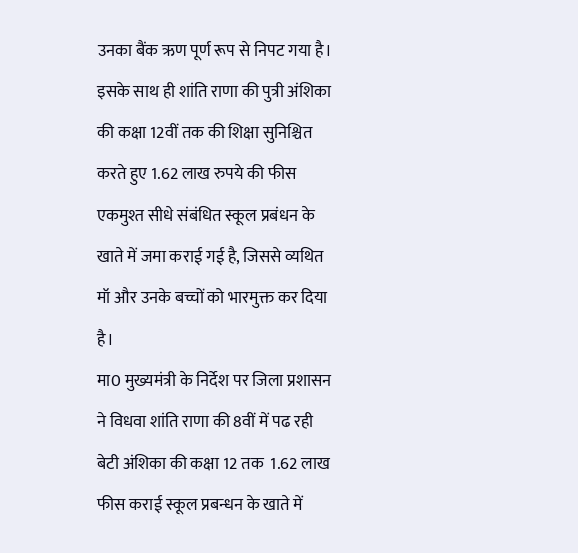उनका बैंक ऋण पूर्ण रूप से निपट गया है।
इसके साथ ही शांति राणा की पुत्री अंशिका की कक्षा 12वीं तक की शिक्षा सुनिश्चित करते हुए 1.62 लाख रुपये की फीस एकमुश्त सीधे संबंधित स्कूल प्रबंधन के खाते में जमा कराई गई है, जिससे व्यथित मॉ और उनके बच्चों को भारमुक्त कर दिया है।
मा0 मुख्यमंत्री के निर्देश पर जिला प्रशासन ने विधवा शांति राणा की 8वीं में पढ रही बेटी अंशिका की कक्षा 12 तक  1.62 लाख फीस कराई स्कूल प्रबन्धन के खाते में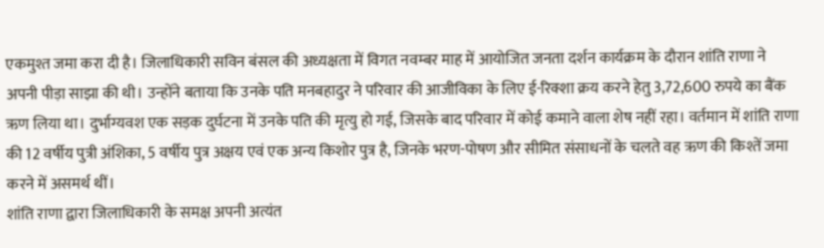एकमुश्त जमा करा दी है। जिलाधिकारी सविन बंसल की अध्यक्षता में विगत नवम्बर माह में आयोजित जनता दर्शन कार्यक्रम के दौरान शांति राणा ने अपनी पीड़ा साझा की थी। उन्होंने बताया कि उनके पति मनबहादुर ने परिवार की आजीविका के लिए ई-रिक्शा क्रय करने हेतु 3,72,600 रुपये का बैंक ऋण लिया था। दुर्भाग्यवश एक सड़क दुर्घटना में उनके पति की मृत्यु हो गई, जिसके बाद परिवार में कोई कमाने वाला शेष नहीं रहा। वर्तमान में शांति राणा की 12 वर्षीय पुत्री अंशिका, 5 वर्षीय पुत्र अक्षय एवं एक अन्य किशोर पुत्र है, जिनके भरण-पोषण और सीमित संसाधनों के चलते वह ऋण की किश्तें जमा करने में असमर्थ थीं।
शांति राणा द्वारा जिलाधिकारी के समक्ष अपनी अत्यंत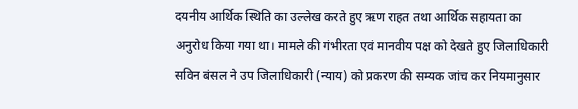दयनीय आर्थिक स्थिति का उल्लेख करते हुए ऋण राहत तथा आर्थिक सहायता का अनुरोध किया गया था। मामले की गंभीरता एवं मानवीय पक्ष को देखते हुए जिलाधिकारी सविन बंसल ने उप जिलाधिकारी (न्याय) को प्रकरण की सम्यक जांच कर नियमानुसार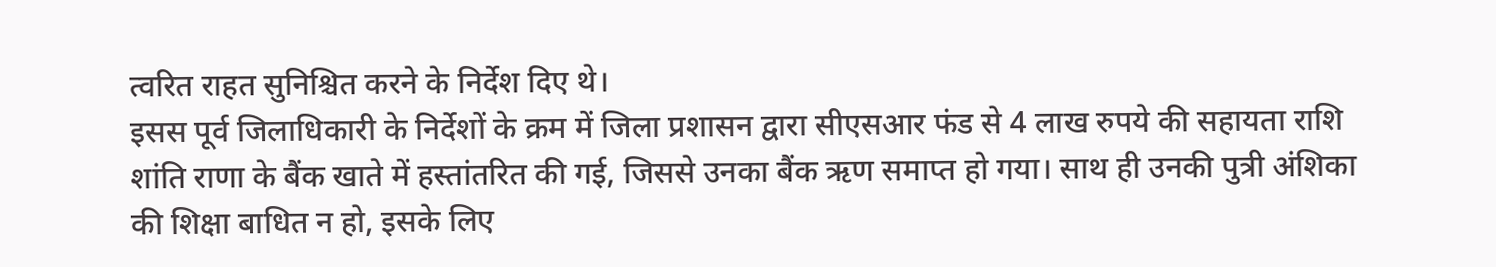त्वरित राहत सुनिश्चित करने के निर्देश दिए थे।
इसस पूर्व जिलाधिकारी के निर्देशों के क्रम में जिला प्रशासन द्वारा सीएसआर फंड से 4 लाख रुपये की सहायता राशि शांति राणा के बैंक खाते में हस्तांतरित की गई, जिससे उनका बैंक ऋण समाप्त हो गया। साथ ही उनकी पुत्री अंशिका की शिक्षा बाधित न हो, इसके लिए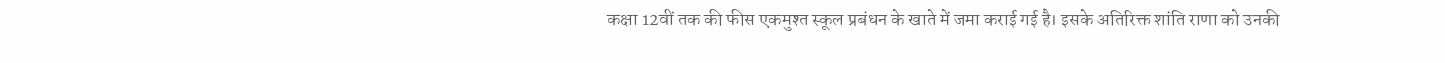कक्षा 12वीं तक की फीस एकमुश्त स्कूल प्रबंधन के खाते में जमा कराई गई है। इसके अतिरिक्त शांति राणा को उनकी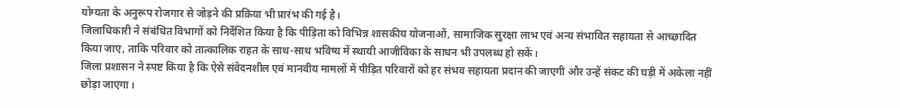योग्यता के अनुरूप रोजगार से जोड़ने की प्रक्रिया भी प्रारंभ की गई है।
जिलाधिकारी ने संबंधित विभागों को निर्देशित किया है कि पीड़िता को विभिन्न शासकीय योजनाओं, सामाजिक सुरक्षा लाभ एवं अन्य संभावित सहायता से आच्छादित किया जाए, ताकि परिवार को तात्कालिक राहत के साथ-साथ भविष्य में स्थायी आजीविका के साधन भी उपलब्ध हो सकें।
जिला प्रशासन ने स्पष्ट किया है कि ऐसे संवेदनशील एवं मानवीय मामलों में पीड़ित परिवारों को हर संभव सहायता प्रदान की जाएगी और उन्हें संकट की घड़ी में अकेला नहीं छोड़ा जाएगा।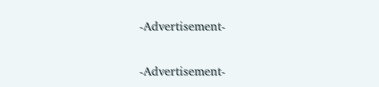-Advertisement-

-Advertisement-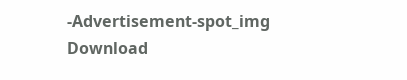-Advertisement-spot_img
Download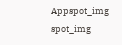Appspot_img
spot_img